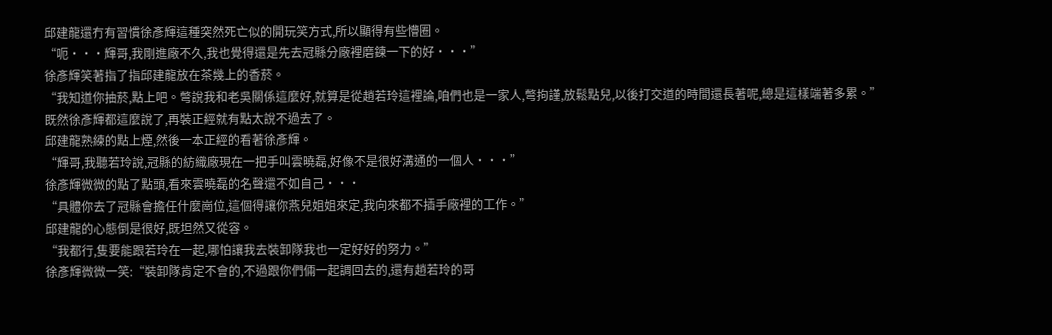邱建龍還冇有習慣徐彥輝這種突然死亡似的開玩笑方式,所以顯得有些懵圈。
“呃···輝哥,我剛進廠不久,我也覺得還是先去冠縣分廠裡磨鍊一下的好···”
徐彥輝笑著指了指邱建龍放在茶幾上的香菸。
“我知道你抽菸,點上吧。彆說我和老吳關係這麼好,就算是從趙若玲這裡論,咱們也是一家人,彆拘謹,放鬆點兒,以後打交道的時間還長著呢,總是這樣端著多累。”
既然徐彥輝都這麼說了,再裝正經就有點太說不過去了。
邱建龍熟練的點上煙,然後一本正經的看著徐彥輝。
“輝哥,我聽若玲說,冠縣的紡織廠現在一把手叫雲曉磊,好像不是很好溝通的一個人···”
徐彥輝微微的點了點頭,看來雲曉磊的名聲還不如自己···
“具體你去了冠縣會擔任什麼崗位,這個得讓你燕兒姐姐來定,我向來都不插手廠裡的工作。”
邱建龍的心態倒是很好,既坦然又從容。
“我都行,隻要能跟若玲在一起,哪怕讓我去裝卸隊我也一定好好的努力。”
徐彥輝微微一笑:“裝卸隊肯定不會的,不過跟你們倆一起調回去的,還有趙若玲的哥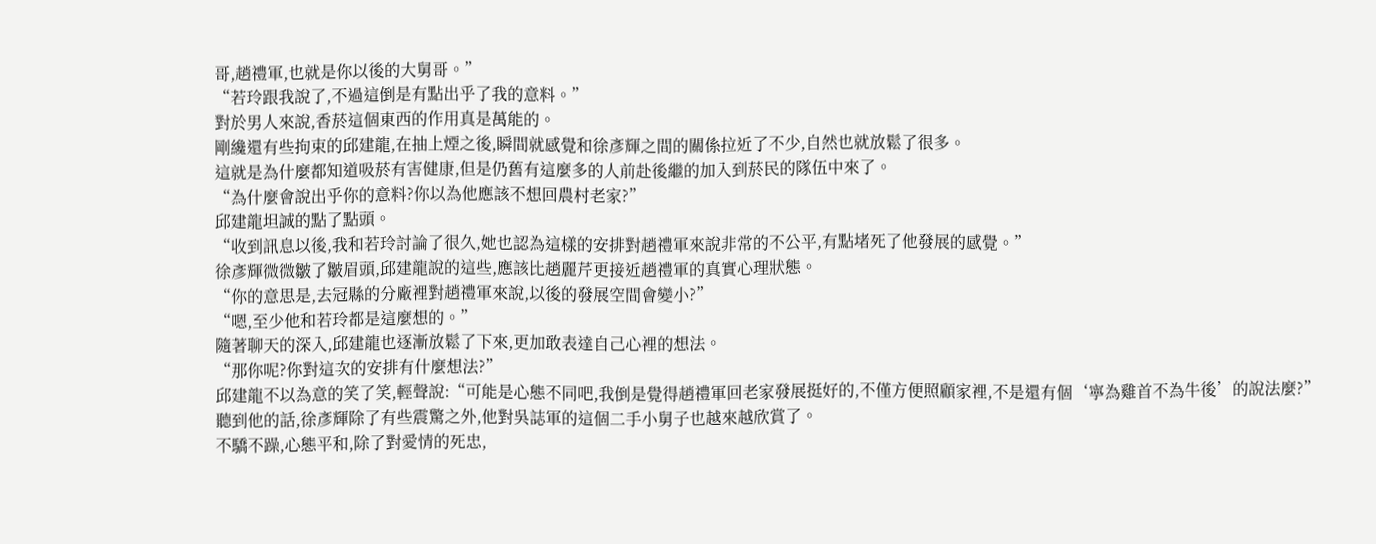哥,趙禮軍,也就是你以後的大舅哥。”
“若玲跟我說了,不過這倒是有點出乎了我的意料。”
對於男人來說,香菸這個東西的作用真是萬能的。
剛纔還有些拘束的邱建龍,在抽上煙之後,瞬間就感覺和徐彥輝之間的關係拉近了不少,自然也就放鬆了很多。
這就是為什麼都知道吸菸有害健康,但是仍舊有這麼多的人前赴後繼的加入到菸民的隊伍中來了。
“為什麼會說出乎你的意料?你以為他應該不想回農村老家?”
邱建龍坦誠的點了點頭。
“收到訊息以後,我和若玲討論了很久,她也認為這樣的安排對趙禮軍來說非常的不公平,有點堵死了他發展的感覺。”
徐彥輝微微皺了皺眉頭,邱建龍說的這些,應該比趙麗芹更接近趙禮軍的真實心理狀態。
“你的意思是,去冠縣的分廠裡對趙禮軍來說,以後的發展空間會變小?”
“嗯,至少他和若玲都是這麼想的。”
隨著聊天的深入,邱建龍也逐漸放鬆了下來,更加敢表達自己心裡的想法。
“那你呢?你對這次的安排有什麼想法?”
邱建龍不以為意的笑了笑,輕聲說:“可能是心態不同吧,我倒是覺得趙禮軍回老家發展挺好的,不僅方便照顧家裡,不是還有個‘寧為雞首不為牛後’的說法麼?”
聽到他的話,徐彥輝除了有些震驚之外,他對吳誌軍的這個二手小舅子也越來越欣賞了。
不驕不躁,心態平和,除了對愛情的死忠,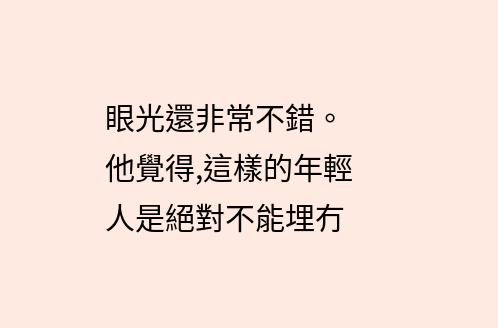眼光還非常不錯。
他覺得,這樣的年輕人是絕對不能埋冇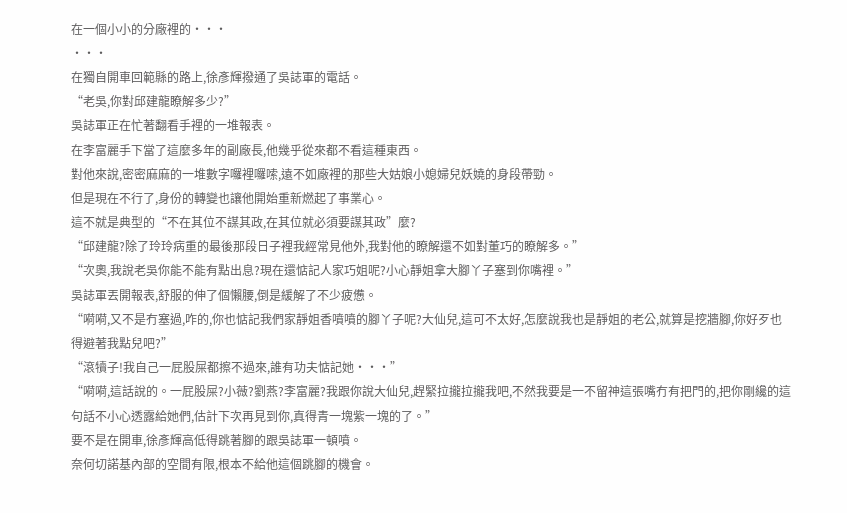在一個小小的分廠裡的···
···
在獨自開車回範縣的路上,徐彥輝撥通了吳誌軍的電話。
“老吳,你對邱建龍瞭解多少?”
吳誌軍正在忙著翻看手裡的一堆報表。
在李富麗手下當了這麼多年的副廠長,他幾乎從來都不看這種東西。
對他來說,密密麻麻的一堆數字囉裡囉嗦,遠不如廠裡的那些大姑娘小媳婦兒妖嬈的身段帶勁。
但是現在不行了,身份的轉變也讓他開始重新燃起了事業心。
這不就是典型的“不在其位不謀其政,在其位就必須要謀其政”麼?
“邱建龍?除了玲玲病重的最後那段日子裡我經常見他外,我對他的瞭解還不如對董巧的瞭解多。”
“次奧,我說老吳你能不能有點出息?現在還惦記人家巧姐呢?小心靜姐拿大腳丫子塞到你嘴裡。”
吳誌軍丟開報表,舒服的伸了個懶腰,倒是緩解了不少疲憊。
“嗬嗬,又不是冇塞過,咋的,你也惦記我們家靜姐香噴噴的腳丫子呢?大仙兒,這可不太好,怎麼說我也是靜姐的老公,就算是挖牆腳,你好歹也得避著我點兒吧?”
“滾犢子!我自己一屁股屎都擦不過來,誰有功夫惦記她···”
“嗬嗬,這話說的。一屁股屎?小薇?劉燕?李富麗?我跟你說大仙兒,趕緊拉攏拉攏我吧,不然我要是一不留神這張嘴冇有把門的,把你剛纔的這句話不小心透露給她們,估計下次再見到你,真得青一塊紫一塊的了。”
要不是在開車,徐彥輝高低得跳著腳的跟吳誌軍一頓噴。
奈何切諾基內部的空間有限,根本不給他這個跳腳的機會。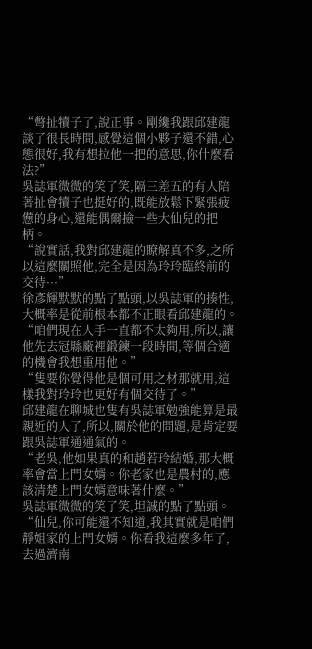“彆扯犢子了,說正事。剛纔我跟邱建龍談了很長時間,感覺這個小夥子還不錯,心態很好,我有想拉他一把的意思,你什麼看法?”
吳誌軍微微的笑了笑,隔三差五的有人陪著扯會犢子也挺好的,既能放鬆下緊張疲憊的身心,還能偶爾撿一些大仙兒的把柄。
“說實話,我對邱建龍的瞭解真不多,之所以這麼關照他,完全是因為玲玲臨終前的交待···”
徐彥輝默默的點了點頭,以吳誌軍的揍性,大概率是從前根本都不正眼看邱建龍的。
“咱們現在人手一直都不太夠用,所以,讓他先去冠縣廠裡鍛鍊一段時間,等個合適的機會我想重用他。”
“隻要你覺得他是個可用之材那就用,這樣我對玲玲也更好有個交待了。”
邱建龍在聊城也隻有吳誌軍勉強能算是最親近的人了,所以,關於他的問題,是肯定要跟吳誌軍通通氣的。
“老吳,他如果真的和趙若玲結婚,那大概率會當上門女婿。你老家也是農村的,應該清楚上門女婿意味著什麼。”
吳誌軍微微的笑了笑,坦誠的點了點頭。
“仙兒,你可能還不知道,我其實就是咱們靜姐家的上門女婿。你看我這麼多年了,去過濟南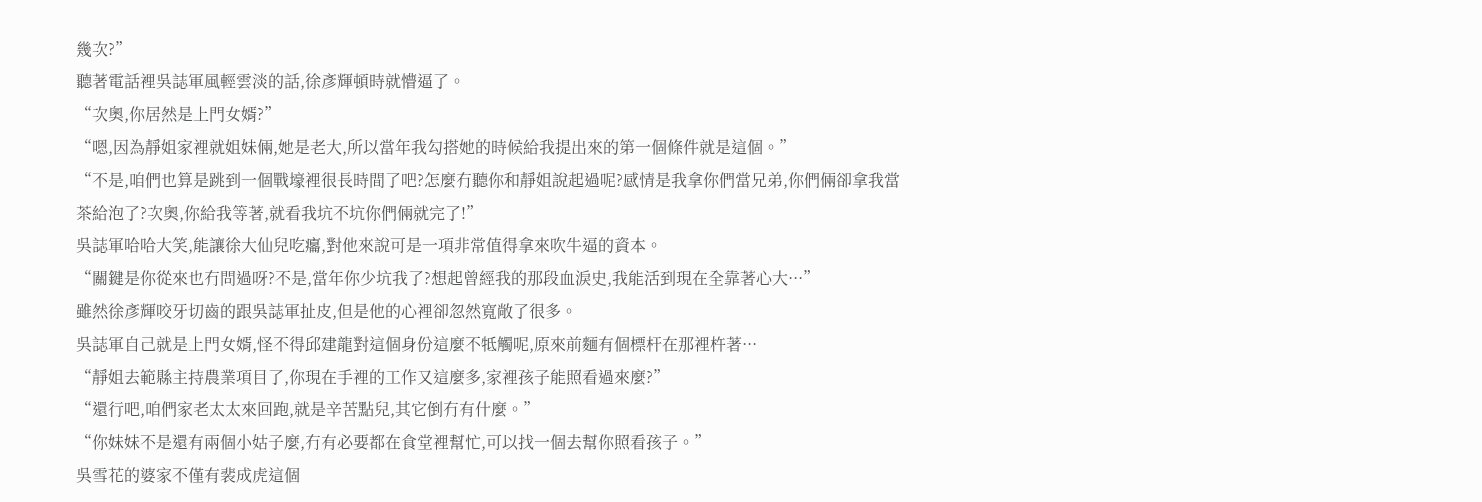幾次?”
聽著電話裡吳誌軍風輕雲淡的話,徐彥輝頓時就懵逼了。
“次奧,你居然是上門女婿?”
“嗯,因為靜姐家裡就姐妹倆,她是老大,所以當年我勾搭她的時候給我提出來的第一個條件就是這個。”
“不是,咱們也算是跳到一個戰壕裡很長時間了吧?怎麼冇聽你和靜姐說起過呢?感情是我拿你們當兄弟,你們倆卻拿我當茶給泡了?次奧,你給我等著,就看我坑不坑你們倆就完了!”
吳誌軍哈哈大笑,能讓徐大仙兒吃癟,對他來說可是一項非常值得拿來吹牛逼的資本。
“關鍵是你從來也冇問過呀?不是,當年你少坑我了?想起曾經我的那段血淚史,我能活到現在全靠著心大···”
雖然徐彥輝咬牙切齒的跟吳誌軍扯皮,但是他的心裡卻忽然寬敞了很多。
吳誌軍自己就是上門女婿,怪不得邱建龍對這個身份這麼不牴觸呢,原來前麵有個標杆在那裡杵著···
“靜姐去範縣主持農業項目了,你現在手裡的工作又這麼多,家裡孩子能照看過來麼?”
“還行吧,咱們家老太太來回跑,就是辛苦點兒,其它倒冇有什麼。”
“你妹妹不是還有兩個小姑子麼,冇有必要都在食堂裡幫忙,可以找一個去幫你照看孩子。”
吳雪花的婆家不僅有裴成虎這個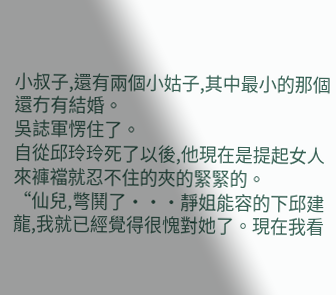小叔子,還有兩個小姑子,其中最小的那個還冇有結婚。
吳誌軍愣住了。
自從邱玲玲死了以後,他現在是提起女人來褲襠就忍不住的夾的緊緊的。
“仙兒,彆鬨了···靜姐能容的下邱建龍,我就已經覺得很愧對她了。現在我看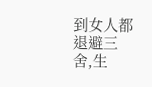到女人都退避三舍,生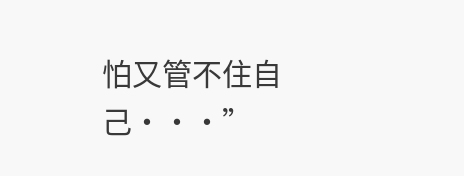怕又管不住自己···”